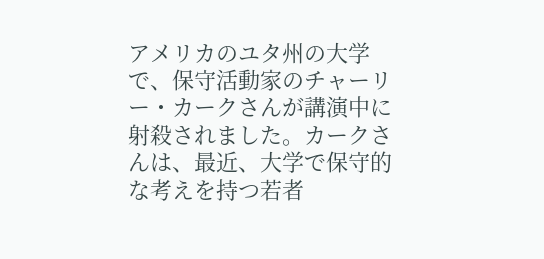アメリカのユタ州の大学で、保守活動家のチャーリー・カークさんが講演中に射殺されました。カークさんは、最近、大学で保守的な考えを持つ若者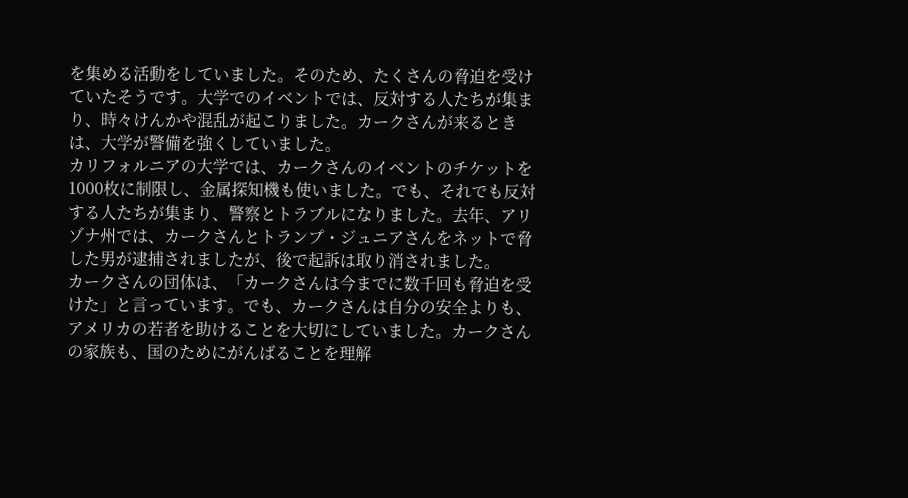を集める活動をしていました。そのため、たくさんの脅迫を受けていたそうです。大学でのイベントでは、反対する人たちが集まり、時々けんかや混乱が起こりました。カークさんが来るときは、大学が警備を強くしていました。
カリフォルニアの大学では、カークさんのイベントのチケットを1000枚に制限し、金属探知機も使いました。でも、それでも反対する人たちが集まり、警察とトラブルになりました。去年、アリゾナ州では、カークさんとトランプ・ジュニアさんをネットで脅した男が逮捕されましたが、後で起訴は取り消されました。
カークさんの団体は、「カークさんは今までに数千回も脅迫を受けた」と言っています。でも、カークさんは自分の安全よりも、アメリカの若者を助けることを大切にしていました。カークさんの家族も、国のためにがんばることを理解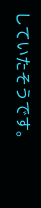していたそうです。